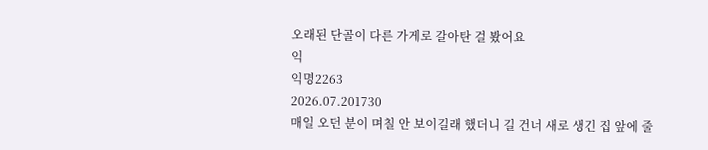오래된 단골이 다른 가게로 갈아탄 걸 봤어요
익
익명2263
2026.07.201730
매일 오던 분이 며칠 안 보이길래 했더니 길 건너 새로 생긴 집 앞에 줄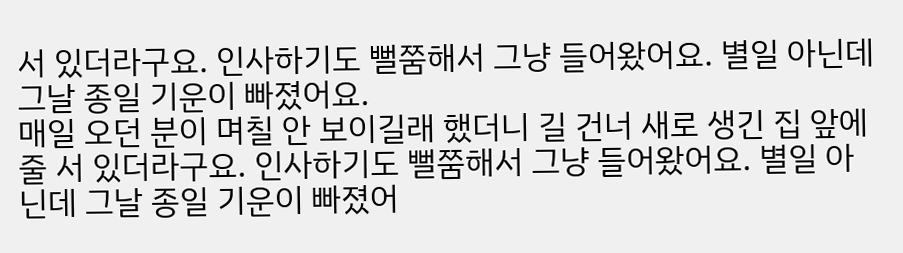서 있더라구요. 인사하기도 뻘쭘해서 그냥 들어왔어요. 별일 아닌데 그날 종일 기운이 빠졌어요.
매일 오던 분이 며칠 안 보이길래 했더니 길 건너 새로 생긴 집 앞에 줄 서 있더라구요. 인사하기도 뻘쭘해서 그냥 들어왔어요. 별일 아닌데 그날 종일 기운이 빠졌어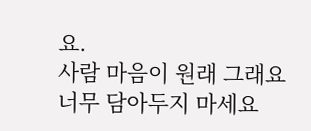요.
사람 마음이 원래 그래요 너무 담아두지 마세요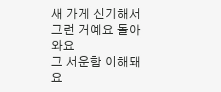새 가게 신기해서 그런 거예요 돌아와요
그 서운함 이해돼요